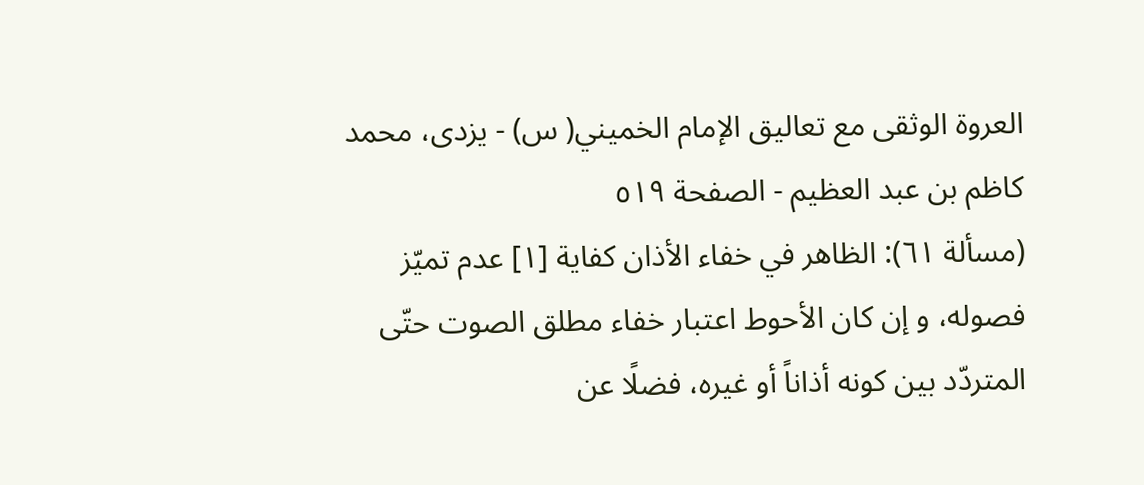العروة الوثقى مع تعاليق الإمام الخميني( س) - يزدى، محمد كاظم بن عبد العظيم - الصفحة ٥١٩
(مسألة ٦١): الظاهر في خفاء الأذان كفاية [١] عدم تميّز فصوله، و إن كان الأحوط اعتبار خفاء مطلق الصوت حتّى المتردّد بين كونه أذاناً أو غيره، فضلًا عن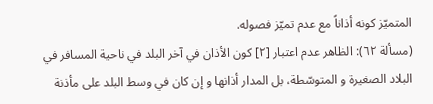المتميّز كونه أذاناً مع عدم تميّز فصوله.
(مسألة ٦٢): الظاهر عدم اعتبار [٢] كون الأذان في آخر البلد في ناحية المسافر في البلاد الصغيرة و المتوسّطة، بل المدار أذانها و إن كان في وسط البلد على مأذنة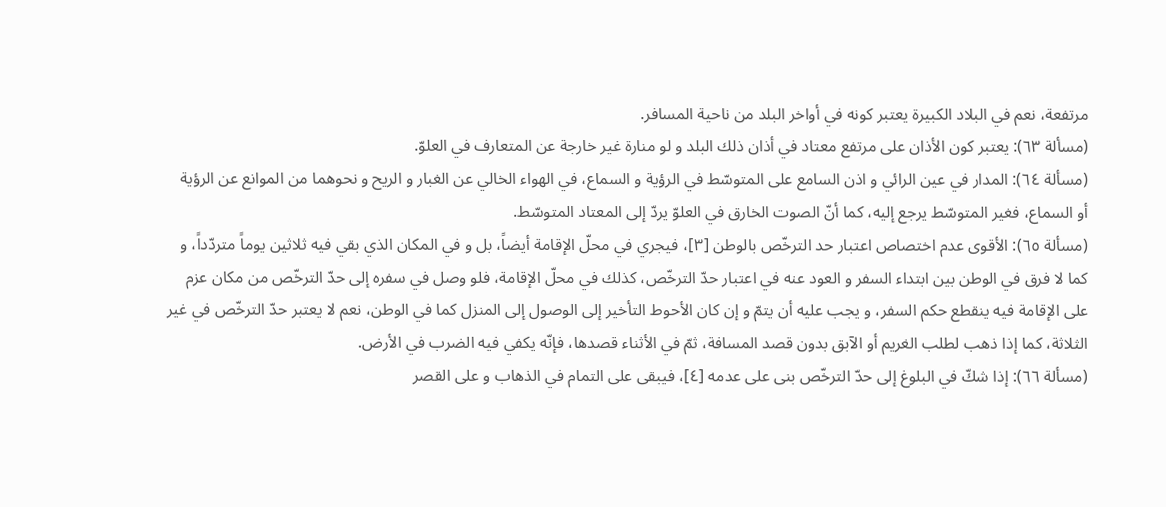مرتفعة، نعم في البلاد الكبيرة يعتبر كونه في أواخر البلد من ناحية المسافر.
(مسألة ٦٣): يعتبر كون الأذان على مرتفع معتاد في أذان ذلك البلد و لو منارة غير خارجة عن المتعارف في العلوّ.
(مسألة ٦٤): المدار في عين الرائي و اذن السامع على المتوسّط في الرؤية و السماع، في الهواء الخالي عن الغبار و الريح و نحوهما من الموانع عن الرؤية أو السماع، فغير المتوسّط يرجع إليه، كما أنّ الصوت الخارق في العلوّ يردّ إلى المعتاد المتوسّط.
(مسألة ٦٥): الأقوى عدم اختصاص اعتبار حد الترخّص بالوطن [٣]، فيجري في محلّ الإقامة أيضاً، بل و في المكان الذي بقي فيه ثلاثين يوماً متردّداً، و كما لا فرق في الوطن بين ابتداء السفر و العود عنه في اعتبار حدّ الترخّص، كذلك في محلّ الإقامة، فلو وصل في سفره إلى حدّ الترخّص من مكان عزم على الإقامة فيه ينقطع حكم السفر، و يجب عليه أن يتمّ و إن كان الأحوط التأخير إلى الوصول إلى المنزل كما في الوطن، نعم لا يعتبر حدّ الترخّص في غير الثلاثة، كما إذا ذهب لطلب الغريم أو الآبق بدون قصد المسافة، ثمّ في الأثناء قصدها، فإنّه يكفي فيه الضرب في الأرض.
(مسألة ٦٦): إذا شكّ في البلوغ إلى حدّ الترخّص بنى على عدمه [٤]، فيبقى على التمام في الذهاب و على القصر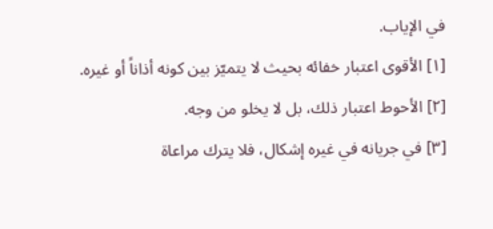في الإياب.
[١] الأقوى اعتبار خفائه بحيث لا يتميّز بين كونه أذاناً أو غيره.
[٢] الأحوط اعتبار ذلك، بل لا يخلو من وجه.
[٣] في جريانه في غيره إشكال، فلا يترك مراعاة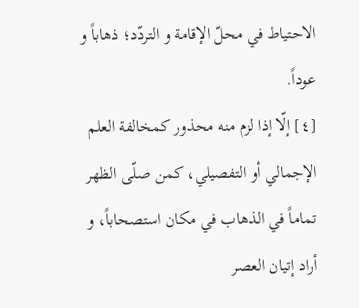الاحتياط في محلّ الإقامة و التردّد؛ ذهاباً و عوداً.
[٤] إلّا إذا لزم منه محذور كمخالفة العلم الإجمالي أو التفصيلي، كمن صلّى الظهر تماماً في الذهاب في مكان استصحاباً، و أراد إتيان العصر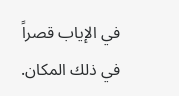في الإياب قصراً في ذلك المكان.